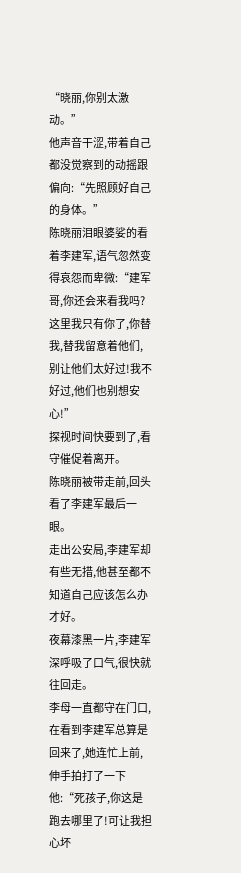“晓丽,你别太激动。”
他声音干涩,带着自己都没觉察到的动摇跟偏向:“先照顾好自己的身体。”
陈晓丽泪眼婆娑的看着李建军,语气忽然变得哀怨而卑微:“建军哥,你还会来看我吗?这里我只有你了,你替我,替我留意着他们,别让他们太好过!我不好过,他们也别想安心!”
探视时间快要到了,看守催促着离开。
陈晓丽被带走前,回头看了李建军最后一眼。
走出公安局,李建军却有些无措,他甚至都不知道自己应该怎么办才好。
夜幕漆黑一片,李建军深呼吸了口气,很快就往回走。
李母一直都守在门口,在看到李建军总算是回来了,她连忙上前,伸手拍打了一下他:“死孩子,你这是跑去哪里了!可让我担心坏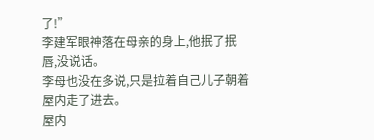了!”
李建军眼神落在母亲的身上,他抿了抿唇,没说话。
李母也没在多说,只是拉着自己儿子朝着屋内走了进去。
屋内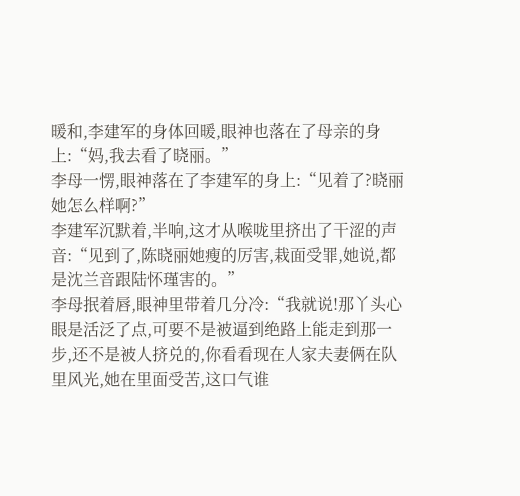暖和,李建军的身体回暖,眼神也落在了母亲的身上:“妈,我去看了晓丽。”
李母一愣,眼神落在了李建军的身上:“见着了?晓丽她怎么样啊?”
李建军沉默着,半响,这才从喉咙里挤出了干涩的声音:“见到了,陈晓丽她瘦的厉害,栽面受罪,她说,都是沈兰音跟陆怀瑾害的。”
李母抿着唇,眼神里带着几分冷:“我就说!那丫头心眼是活泛了点,可要不是被逼到绝路上能走到那一步,还不是被人挤兑的,你看看现在人家夫妻俩在队里风光,她在里面受苦,这口气谁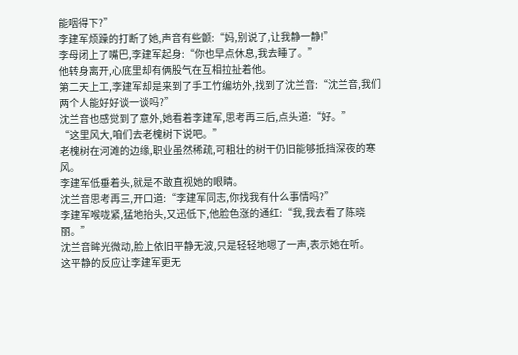能咽得下?”
李建军烦躁的打断了她,声音有些颤:“妈,别说了,让我静一静!”
李母闭上了嘴巴,李建军起身:“你也早点休息,我去睡了。”
他转身离开,心底里却有俩股气在互相拉扯着他。
第二天上工,李建军却是来到了手工竹编坊外,找到了沈兰音:“沈兰音,我们两个人能好好谈一谈吗?”
沈兰音也感觉到了意外,她看着李建军,思考再三后,点头道:“好。”
“这里风大,咱们去老槐树下说吧。”
老槐树在河滩的边缘,职业虽然稀疏,可粗壮的树干仍旧能够抵挡深夜的寒风。
李建军低垂着头,就是不敢直视她的眼睛。
沈兰音思考再三,开口道:“李建军同志,你找我有什么事情吗?”
李建军喉咙紧,猛地抬头,又迅低下,他脸色涨的通红:“我,我去看了陈晓丽。”
沈兰音眸光微动,脸上依旧平静无波,只是轻轻地嗯了一声,表示她在听。
这平静的反应让李建军更无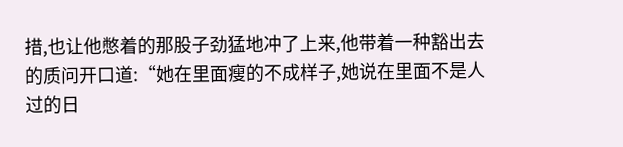措,也让他憋着的那股子劲猛地冲了上来,他带着一种豁出去的质问开口道:“她在里面瘦的不成样子,她说在里面不是人过的日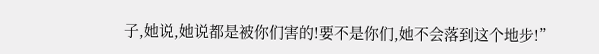子,她说,她说都是被你们害的!要不是你们,她不会落到这个地步!”